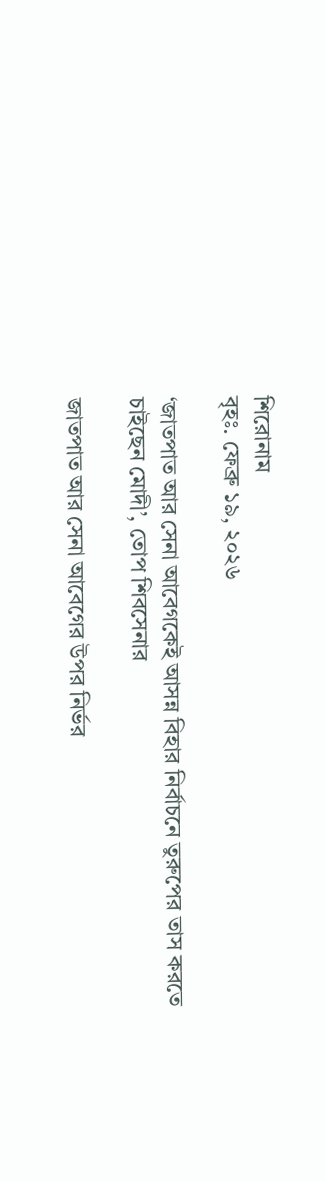শিরোনাম
বৃহঃ. ফেব্রু ১৯, ২০২৬

‘জাতপাত আর সেনা আবেগকেই আসন্ন বিহার নির্বাচনে তুরুপের তাস করতে চাইছেন মোদী’, তোপ শিবসেনার

জাতপাত আর সেনা আবেগের উপর নির্ভর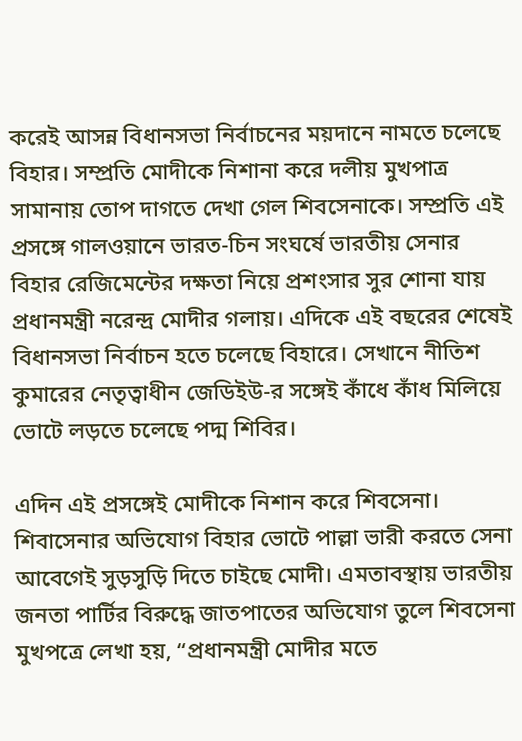করেই আসন্ন বিধানসভা নির্বাচনের ময়দানে নামতে চলেছে বিহার। সম্প্রতি মোদীকে নিশানা করে দলীয় মুখপাত্র সামানায় তোপ দাগতে দেখা গেল শিবসেনাকে। সম্প্রতি এই প্রসঙ্গে গালওয়ানে ভারত-চিন সংঘর্ষে ভারতীয় সেনার বিহার রেজিমেন্টের দক্ষতা নিয়ে প্রশংসার সুর শোনা যায় প্রধানমন্ত্রী নরেন্দ্র মোদীর গলায়। এদিকে এই বছরের শেষেই বিধানসভা নির্বাচন হতে চলেছে বিহারে। সেখানে নীতিশ কুমারের নেতৃত্বাধীন জেডিইউ-র সঙ্গেই কাঁধে কাঁধ মিলিয়ে ভোটে লড়তে চলেছে পদ্ম শিবির।

এদিন এই প্রসঙ্গেই মোদীকে নিশান করে শিবসেনা। শিবাসেনার অভিযোগ বিহার ভোটে পাল্লা ভারী করতে সেনা আবেগেই সুড়সুড়ি দিতে চাইছে মোদী। এমতাবস্থায় ভারতীয় জনতা পার্টির বিরুদ্ধে জাতপাতের অভিযোগ তুলে শিবসেনা মুখপত্রে লেখা হয়, “প্রধানমন্ত্রী মোদীর মতে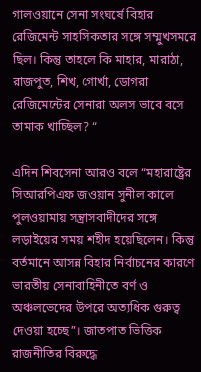গালওয়ানে সেনা সংঘর্ষে বিহার রেজিমেন্ট সাহসিকতার সঙ্গে সম্মুখসমরে ছিল। কিন্তু তাহলে কি মাহার, মারাঠা, রাজপুত, শিখ, গোর্খা, ডোগরা রেজিমেন্টের সেনারা অলস ভাবে বসে তামাক খাচ্ছিল? “

এদিন শিবসেনা আরও বলে “মহারাষ্ট্রের সিআরপিএফ জওয়ান সুনীল কালে পুলওয়ামায় সন্ত্রাসবাদীদের সঙ্গে লড়াইয়ের সময় শহীদ হয়েছিলেন। কিন্তু বর্তমানে আসন্ন বিহার নির্বাচনের কারণে ভারতীয় সেনাবাহিনীতে বর্ণ ও অঞ্চলভেদের উপরে অত্যধিক গুরুত্ব দেওয়া হচ্ছে”। জাতপাত ভিত্তিক রাজনীতির বিরুদ্ধে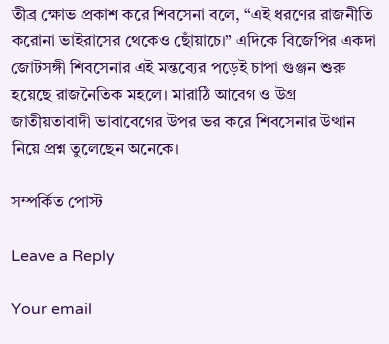তীব্র ক্ষোভ প্রকাশ করে শিবসেনা বলে, “এই ধরণের রাজনীতি করোনা ভাইরাসের থেকেও ছোঁয়াচে।” এদিকে বিজেপির একদা জোটসঙ্গী শিবসেনার এই মন্তব্যের পড়েই চাপা গুঞ্জন শুরু হয়েছে রাজনৈতিক মহলে। মারাঠি আবেগ ও উগ্র জাতীয়তাবাদী ভাবাবেগের উপর ভর করে শিবসেনার উত্থান নিয়ে প্রশ্ন তুলেছেন অনেকে।

সম্পর্কিত পোস্ট

Leave a Reply

Your email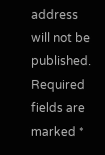address will not be published. Required fields are marked *